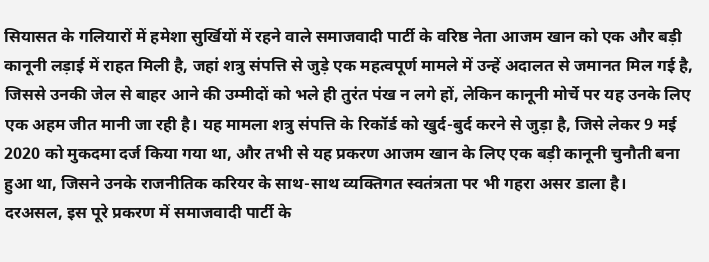सियासत के गलियारों में हमेशा सुर्खियों में रहने वाले समाजवादी पार्टी के वरिष्ठ नेता आजम खान को एक और बड़ी कानूनी लड़ाई में राहत मिली है, जहां शत्रु संपत्ति से जुड़े एक महत्वपूर्ण मामले में उन्हें अदालत से जमानत मिल गई है, जिससे उनकी जेल से बाहर आने की उम्मीदों को भले ही तुरंत पंख न लगे हों, लेकिन कानूनी मोर्चे पर यह उनके लिए एक अहम जीत मानी जा रही है। यह मामला शत्रु संपत्ति के रिकॉर्ड को खुर्द-बुर्द करने से जुड़ा है, जिसे लेकर 9 मई 2020 को मुकदमा दर्ज किया गया था, और तभी से यह प्रकरण आजम खान के लिए एक बड़ी कानूनी चुनौती बना हुआ था, जिसने उनके राजनीतिक करियर के साथ-साथ व्यक्तिगत स्वतंत्रता पर भी गहरा असर डाला है।
दरअसल, इस पूरे प्रकरण में समाजवादी पार्टी के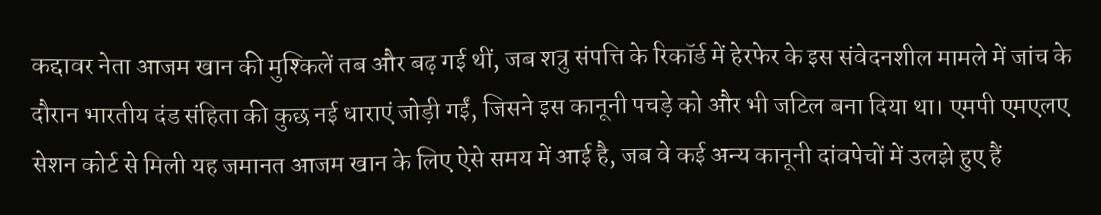कद्दावर नेता आजम खान की मुश्किलें तब और बढ़ गई थीं, जब शत्रु संपत्ति के रिकॉर्ड में हेरफेर के इस संवेदनशील मामले में जांच के दौरान भारतीय दंड संहिता की कुछ नई धाराएं जोड़ी गईं, जिसने इस कानूनी पचड़े को और भी जटिल बना दिया था। एमपी एमएलए सेशन कोर्ट से मिली यह जमानत आजम खान के लिए ऐसे समय में आई है, जब वे कई अन्य कानूनी दांवपेचों में उलझे हुए हैं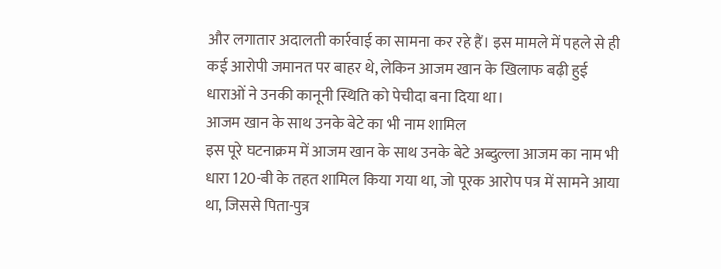और लगातार अदालती कार्रवाई का सामना कर रहे हैं। इस मामले में पहले से ही कई आरोपी जमानत पर बाहर थे, लेकिन आजम खान के खिलाफ बढ़ी हुई धाराओं ने उनकी कानूनी स्थिति को पेचीदा बना दिया था।
आजम खान के साथ उनके बेटे का भी नाम शामिल
इस पूरे घटनाक्रम में आजम खान के साथ उनके बेटे अब्दुल्ला आजम का नाम भी धारा 120-बी के तहत शामिल किया गया था, जो पूरक आरोप पत्र में सामने आया था, जिससे पिता-पुत्र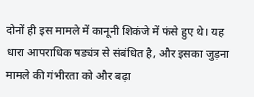दोनों ही इस मामले में कानूनी शिकंजे में फंसे हुए थे। यह धारा आपराधिक षड्यंत्र से संबंधित है, और इसका जुड़ना मामले की गंभीरता को और बढ़ा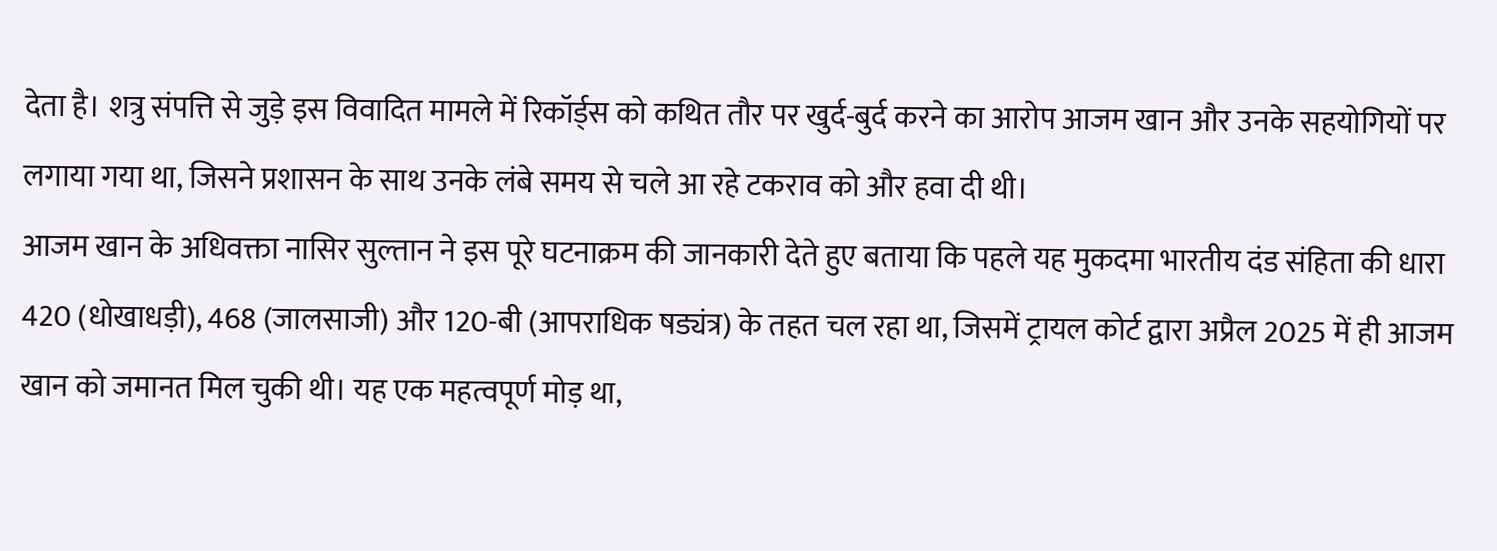देता है। शत्रु संपत्ति से जुड़े इस विवादित मामले में रिकॉर्ड्स को कथित तौर पर खुर्द-बुर्द करने का आरोप आजम खान और उनके सहयोगियों पर लगाया गया था, जिसने प्रशासन के साथ उनके लंबे समय से चले आ रहे टकराव को और हवा दी थी।
आजम खान के अधिवक्ता नासिर सुल्तान ने इस पूरे घटनाक्रम की जानकारी देते हुए बताया कि पहले यह मुकदमा भारतीय दंड संहिता की धारा 420 (धोखाधड़ी), 468 (जालसाजी) और 120-बी (आपराधिक षड्यंत्र) के तहत चल रहा था, जिसमें ट्रायल कोर्ट द्वारा अप्रैल 2025 में ही आजम खान को जमानत मिल चुकी थी। यह एक महत्वपूर्ण मोड़ था,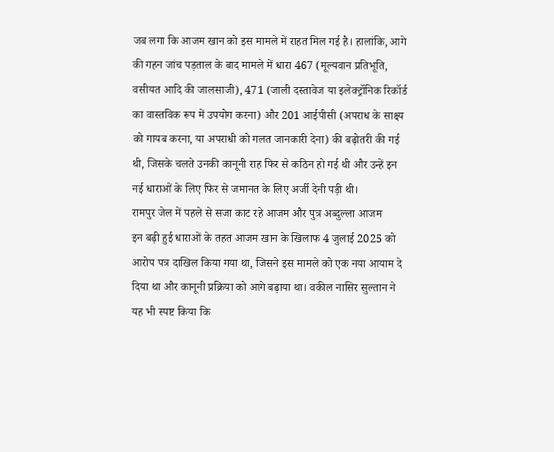जब लगा कि आजम खान को इस मामले में राहत मिल गई है। हालांकि, आगे की गहन जांच पड़ताल के बाद मामले में धारा 467 (मूल्यवान प्रतिभूति, वसीयत आदि की जालसाजी), 471 (जाली दस्तावेज या इलेक्ट्रॉनिक रिकॉर्ड का वास्तविक रूप में उपयोग करना) और 201 आईपीसी (अपराध के साक्ष्य को गायब करना, या अपराधी को गलत जानकारी देना) की बढ़ोतरी की गई थी, जिसके चलते उनकी कानूनी राह फिर से कठिन हो गई थी और उन्हें इन नई धाराओं के लिए फिर से जमानत के लिए अर्जी देनी पड़ी थी।
रामपुर जेल में पहले से सजा काट रहे आजम और पुत्र अब्दुल्ला आजम
इन बढ़ी हुई धाराओं के तहत आजम खान के खिलाफ 4 जुलाई 2025 को आरोप पत्र दाखिल किया गया था, जिसने इस मामले को एक नया आयाम दे दिया था और कानूनी प्रक्रिया को आगे बढ़ाया था। वकील नासिर सुल्तान ने यह भी स्पष्ट किया कि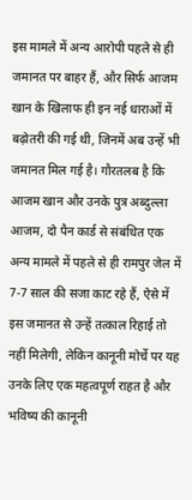इस मामले में अन्य आरोपी पहले से ही जमानत पर बाहर हैं, और सिर्फ आजम खान के खिलाफ ही इन नई धाराओं में बढ़ोतरी की गई थी, जिनमें अब उन्हें भी जमानत मिल गई है। गौरतलब है कि आजम खान और उनके पुत्र अब्दुल्ला आजम, दो पैन कार्ड से संबंधित एक अन्य मामले में पहले से ही रामपुर जेल में 7-7 साल की सजा काट रहे हैं, ऐसे में इस जमानत से उन्हें तत्काल रिहाई तो नहीं मिलेगी, लेकिन कानूनी मोर्चे पर यह उनके लिए एक महत्वपूर्ण राहत है और भविष्य की कानूनी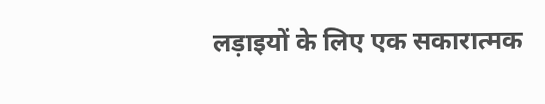लड़ाइयों के लिए एक सकारात्मक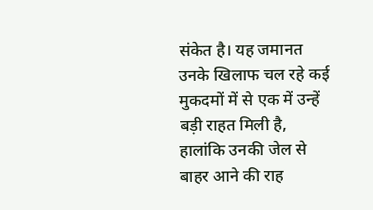संकेत है। यह जमानत उनके खिलाफ चल रहे कई मुकदमों में से एक में उन्हें बड़ी राहत मिली है, हालांकि उनकी जेल से बाहर आने की राह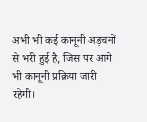अभी भी कई कानूनी अड़चनों से भरी हुई है, जिस पर आगे भी कानूनी प्रक्रिया जारी रहेगी।